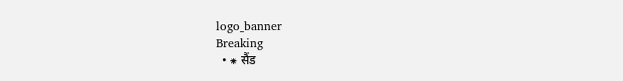logo_banner
Breaking
  • ⁕ सैंड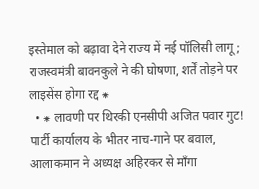इस्तेमाल को बढ़ावा देने राज्य में नई पॉलिसी लागू; राजस्वमंत्री बावनकुले ने की घोषणा, शर्तें तोड़ने पर लाइसेंस होगा रद्द ⁕
  • ⁕ लावणी पर थिरकी एनसीपी अजित पवार गुट! पार्टी कार्यालय के भीतर नाच-गाने पर बवाल, आलाकमान ने अध्यक्ष अहिरकर से माँगा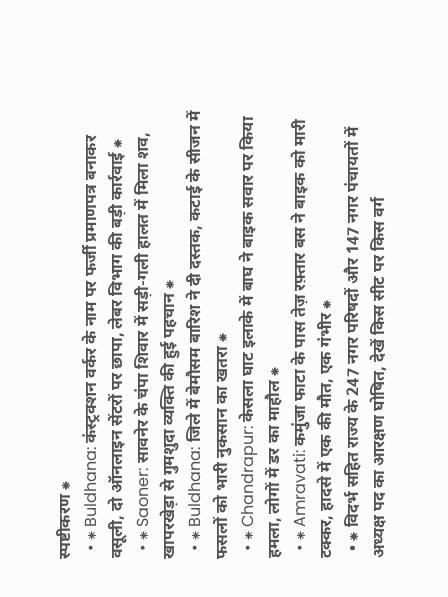स्पष्टीकरण ⁕
  • ⁕ Buldhana: कंस्ट्रक्शन वर्कर के नाम पर फर्जी प्रमाणपत्र बनाकर वसूली, दो ऑनलाइन सेंटरों पर छापा, लेबर विभाग की बड़ी कार्रवाई ⁕
  • ⁕ Saoner: सावनेर के चंपा शिवार में सड़ी-गली हालत में मिला शव, खापरखेड़ा से गुमशुदा व्यक्ति की हुई पहचान ⁕
  • ⁕ Buldhana: जिले में बेमौसम बारिश ने दी दस्तक, कटाई के सीजन में फसलों को भारी नुकसान का खतरा ⁕
  • ⁕ Chandrapur: केसला घाट इलाके में बाघ ने बाइक सवार पर किया हमला, लोगों में डर का माहौल ⁕
  • ⁕ Amravati: कमुंजा फाटा के पास तेज़ रफ़्तार बस ने बाइक को मारी टक्कर, हादसे में एक की मौत, एक गंभीर ⁕
  • ⁕ विदर्भ सहित राज्य के 247 नगर परिषदों और 147 नगर पंचायतों में अध्यक्ष पद का आरक्षण घोषित, देखें किस सीट पर किस वर्ग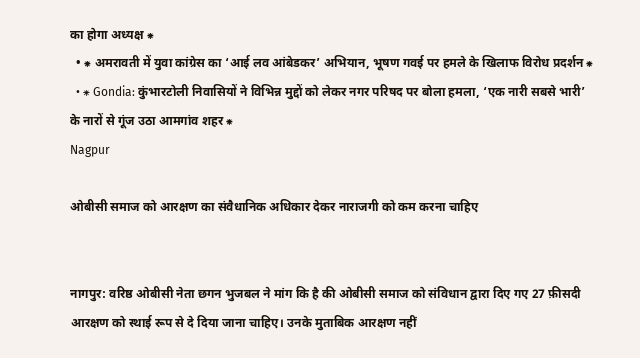का होगा अध्यक्ष ⁕
  • ⁕ अमरावती में युवा कांग्रेस का ‘आई लव आंबेडकर’ अभियान, भूषण गवई पर हमले के खिलाफ विरोध प्रदर्शन ⁕
  • ⁕ Gondia: कुंभारटोली निवासियों ने विभिन्न मुद्दों को लेकर नगर परिषद पर बोला हमला, ‘एक नारी सबसे भारी’ के नारों से गूंज उठा आमगांव शहर ⁕
Nagpur

ओबीसी समाज को आरक्षण का संवैधानिक अधिकार देकर नाराजगी को कम करना चाहिए


नागपुर: वरिष्ठ ओबीसी नेता छगन भुजबल ने मांग कि है की ओबीसी समाज को संविधान द्वारा दिए गए 27 फ़ीसदी आरक्षण को स्थाई रूप से दे दिया जाना चाहिए। उनके मुताबिक आरक्षण नहीं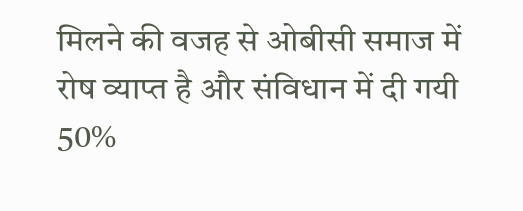मिलने की वजह से ओबीसी समाज में रोष व्याप्त है और संविधान में दी गयी 50%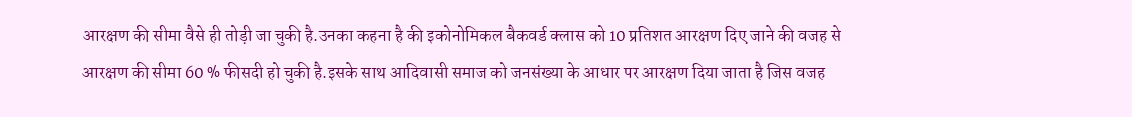आरक्षण की सीमा वैसे ही तोड़ी जा चुकी है.उनका कहना है की इकोनोमिकल बैकवर्ड क्लास को 10 प्रतिशत आरक्षण दिए जाने की वजह से आरक्षण की सीमा 60 % फीसदी हो चुकी है.इसके साथ आदिवासी समाज को जनसंख्या के आधार पर आरक्षण दिया जाता है जिस वजह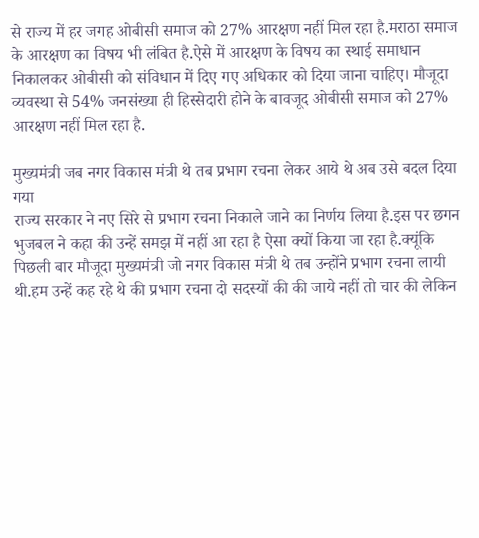से राज्य में हर जगह ओबीसी समाज को 27% आरक्षण नहीं मिल रहा है.मराठा समाज के आरक्षण का विषय भी लंबित है.ऐसे में आरक्षण के विषय का स्थाई समाधान निकालकर ओबीसी को संविधान में दिए गए अधिकार को दिया जाना चाहिए। मौजूदा व्यवस्था से 54% जनसंख्या ही हिस्सेदारी होने के बावजूद ओबीसी समाज को 27% आरक्षण नहीं मिल रहा है.

मुख्यमंत्री जब नगर विकास मंत्री थे तब प्रभाग रचना लेकर आये थे अब उसे बदल दिया गया
राज्य सरकार ने नए सिरे से प्रभाग रचना निकाले जाने का निर्णय लिया है.इस पर छगन भुजबल ने कहा की उन्हें समझ में नहीं आ रहा है ऐसा क्यों किया जा रहा है.क्यूंकि पिछली बार मौजूदा मुख्यमंत्री जो नगर विकास मंत्री थे तब उन्होंने प्रभाग रचना लायी थी.हम उन्हें कह रहे थे की प्रभाग रचना दो सदस्यों की की जाये नहीं तो चार की लेकिन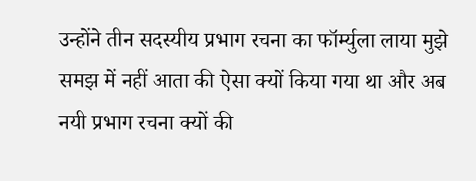उन्होंने तीन सदस्यीय प्रभाग रचना का फॉर्म्युला लाया मुझे समझ में नहीं आता की ऐसा क्यों किया गया था और अब नयी प्रभाग रचना क्यों की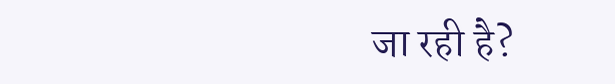जा रही है?